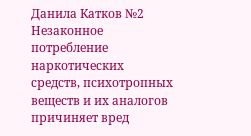Данила Катков №2
Незаконное потребление наркотических средств, психотропных веществ и их аналогов причиняет вред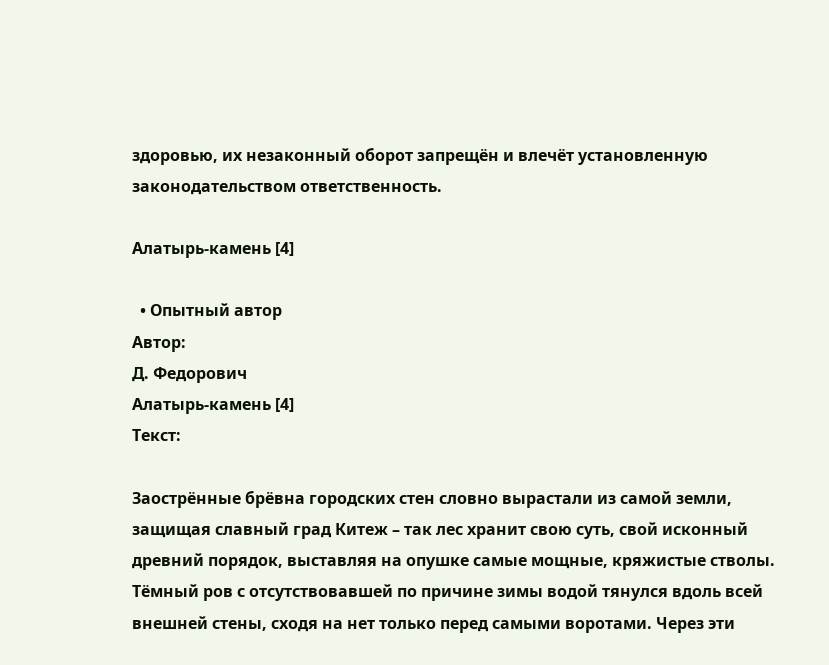здоровью, их незаконный оборот запрещён и влечёт установленную законодательством ответственность.

Алатырь-камень [4]

  • Опытный автор
Автор:
Д. Федорович
Алатырь-камень [4]
Текст:

Заострённые брёвна городских стен словно вырастали из самой земли, защищая славный град Китеж – так лес хранит свою суть, свой исконный древний порядок, выставляя на опушке самые мощные, кряжистые стволы. Тёмный ров с отсутствовавшей по причине зимы водой тянулся вдоль всей внешней стены, сходя на нет только перед самыми воротами. Через эти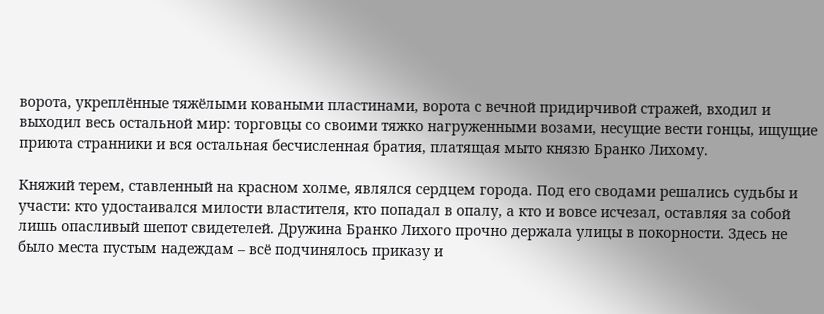ворота, укреплённые тяжёлыми коваными пластинами, ворота с вечной придирчивой стражей, входил и выходил весь остальной мир: торговцы со своими тяжко нагруженными возами, несущие вести гонцы, ищущие приюта странники и вся остальная бесчисленная братия, платящая мыто князю Бранко Лихому.

Княжий терем, ставленный на красном холме, являлся сердцем города. Под его сводами решались судьбы и участи: кто удостаивался милости властителя, кто попадал в опалу, а кто и вовсе исчезал, оставляя за собой лишь опасливый шепот свидетелей. Дружина Бранко Лихого прочно держала улицы в покорности. Здесь не было места пустым надеждам – всё подчинялось приказу и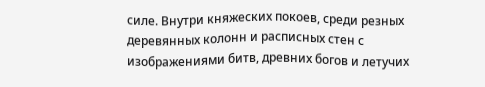силе. Внутри княжеских покоев, среди резных деревянных колонн и расписных стен с изображениями битв, древних богов и летучих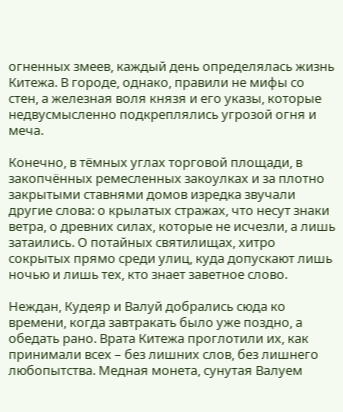огненных змеев, каждый день определялась жизнь Китежа. В городе, однако, правили не мифы со стен, а железная воля князя и его указы, которые недвусмысленно подкреплялись угрозой огня и меча.

Конечно, в тёмных углах торговой площади, в закопчённых ремесленных закоулках и за плотно закрытыми ставнями домов изредка звучали другие слова: о крылатых стражах, что несут знаки ветра, о древних силах, которые не исчезли, а лишь затаились. О потайных святилищах, хитро сокрытых прямо среди улиц, куда допускают лишь ночью и лишь тех, кто знает заветное слово.

Неждан, Кудеяр и Валуй добрались сюда ко времени, когда завтракать было уже поздно, а обедать рано. Врата Китежа проглотили их, как принимали всех – без лишних слов, без лишнего любопытства. Медная монета, сунутая Валуем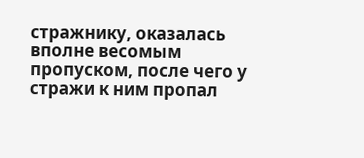стражнику, оказалась вполне весомым пропуском, после чего у стражи к ним пропал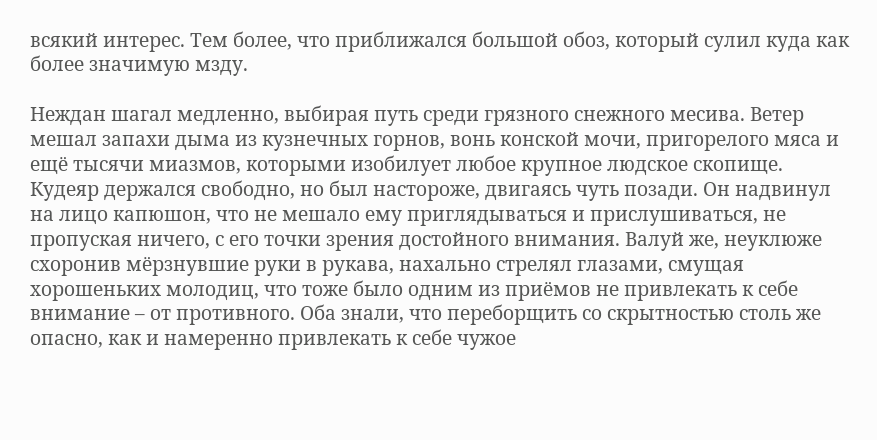всякий интерес. Тем более, что приближался большой обоз, который сулил куда как более значимую мзду.

Неждан шагал медленно, выбирая путь среди грязного снежного месива. Ветер мешал запахи дыма из кузнечных горнов, вонь конской мочи, пригорелого мяса и ещё тысячи миазмов, которыми изобилует любое крупное людское скопище. Кудеяр держался свободно, но был настороже, двигаясь чуть позади. Он надвинул на лицо капюшон, что не мешало ему приглядываться и прислушиваться, не пропуская ничего, с его точки зрения достойного внимания. Валуй же, неуклюже схоронив мёрзнувшие руки в рукава, нахально стрелял глазами, смущая хорошеньких молодиц, что тоже было одним из приёмов не привлекать к себе внимание – от противного. Оба знали, что переборщить со скрытностью столь же опасно, как и намеренно привлекать к себе чужое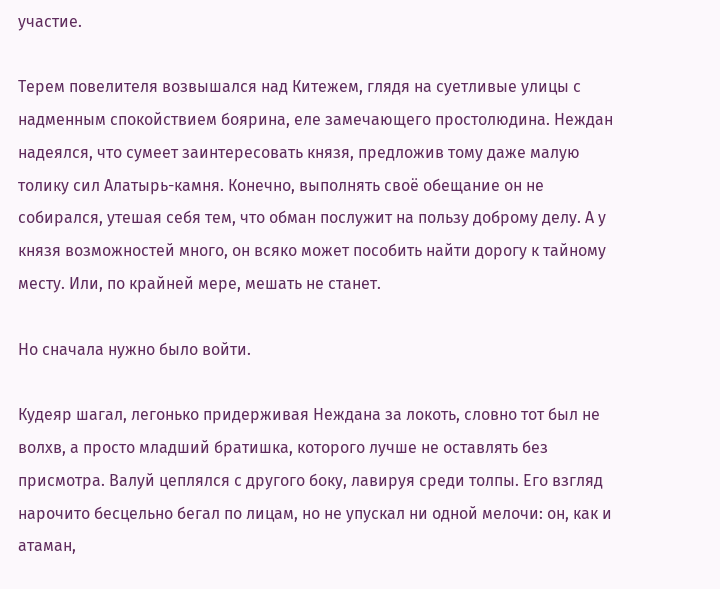участие.

Терем повелителя возвышался над Китежем, глядя на суетливые улицы с надменным спокойствием боярина, еле замечающего простолюдина. Неждан надеялся, что сумеет заинтересовать князя, предложив тому даже малую толику сил Алатырь-камня. Конечно, выполнять своё обещание он не собирался, утешая себя тем, что обман послужит на пользу доброму делу. А у князя возможностей много, он всяко может пособить найти дорогу к тайному месту. Или, по крайней мере, мешать не станет.

Но сначала нужно было войти.

Кудеяр шагал, легонько придерживая Неждана за локоть, словно тот был не волхв, а просто младший братишка, которого лучше не оставлять без присмотра. Валуй цеплялся с другого боку, лавируя среди толпы. Его взгляд нарочито бесцельно бегал по лицам, но не упускал ни одной мелочи: он, как и атаман,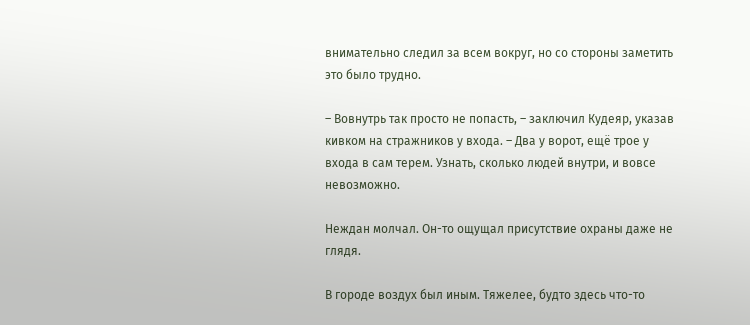внимательно следил за всем вокруг, но со стороны заметить это было трудно.

– Вовнутрь так просто не попасть, – заключил Кудеяр, указав кивком на стражников у входа. – Два у ворот, ещё трое у входа в сам терем. Узнать, сколько людей внутри, и вовсе невозможно.

Неждан молчал. Он-то ощущал присутствие охраны даже не глядя.

В городе воздух был иным. Тяжелее, будто здесь что-то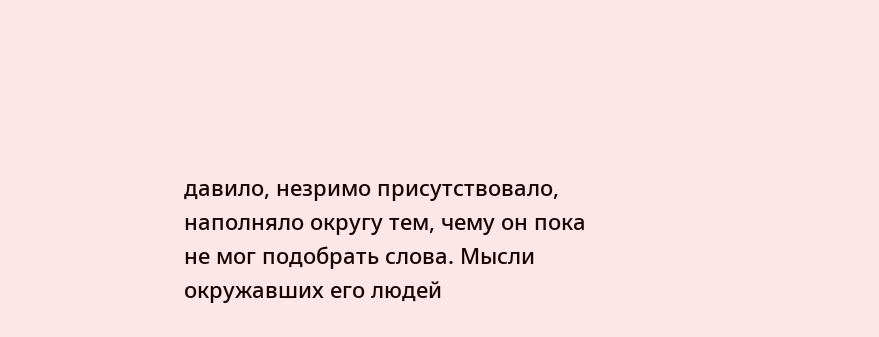давило, незримо присутствовало, наполняло округу тем, чему он пока не мог подобрать слова. Мысли окружавших его людей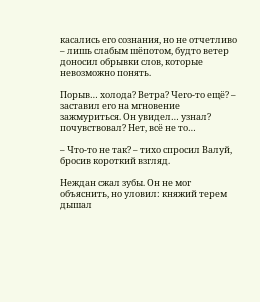касались его сознания, но не отчетливо – лишь слабым шёпотом, будто ветер доносил обрывки слов, которые невозможно понять.

Порыв… холода? Ветра? Чего-то ещё? – заставил его на мгновение зажмуриться. Он увидел… узнал? почувствовал? Нет, всё не то…

– Что-то не так? – тихо спросил Валуй, бросив короткий взгляд.

Неждан сжал зубы. Он не мог объяснить, но уловил: княжий терем дышал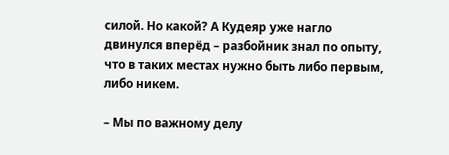силой. Но какой? А Кудеяр уже нагло двинулся вперёд – разбойник знал по опыту, что в таких местах нужно быть либо первым, либо никем.

– Мы по важному делу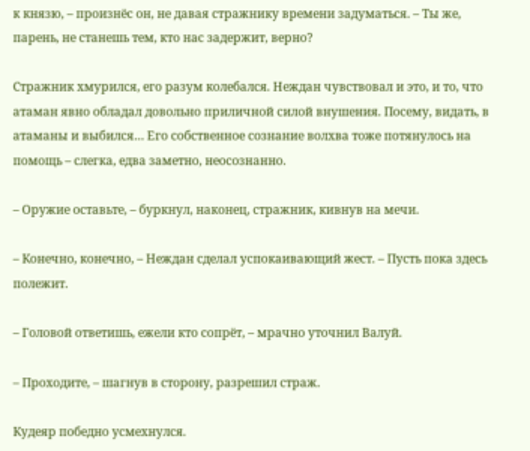к князю, – произнёс он, не давая стражнику времени задуматься. – Ты же, парень, не станешь тем, кто нас задержит, верно?

Стражник хмурился, его разум колебался. Неждан чувствовал и это, и то, что атаман явно обладал довольно приличной силой внушения. Посему, видать, в атаманы и выбился… Его собственное сознание волхва тоже потянулось на помощь – слегка, едва заметно, неосознанно.

– Оружие оставьте, – буркнул, наконец, стражник, кивнув на мечи.

– Конечно, конечно, – Неждан сделал успокаивающий жест. – Пусть пока здесь полежит.

– Головой ответишь, ежели кто сопрёт, – мрачно уточнил Валуй.

– Проходите, – шагнув в сторону, разрешил страж.

Кудеяр победно усмехнулся.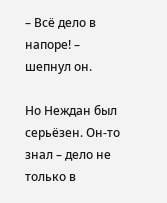– Всё дело в напоре! – шепнул он.

Но Неждан был серьёзен. Он-то знал – дело не только в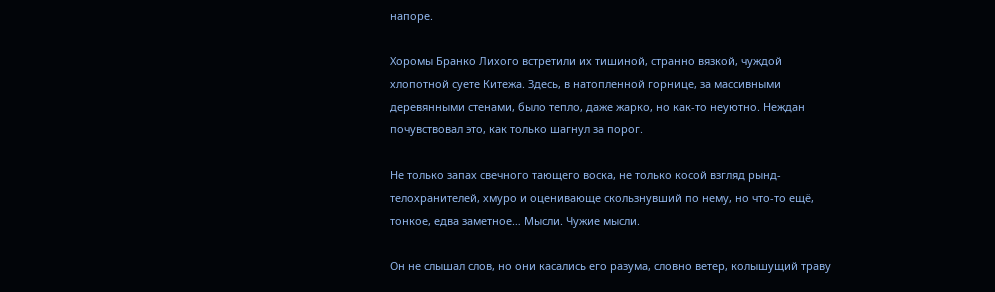напоре.

Хоромы Бранко Лихого встретили их тишиной, странно вязкой, чуждой хлопотной суете Китежа. Здесь, в натопленной горнице, за массивными деревянными стенами, было тепло, даже жарко, но как-то неуютно. Неждан почувствовал это, как только шагнул за порог.

Не только запах свечного тающего воска, не только косой взгляд рынд-телохранителей, хмуро и оценивающе скользнувший по нему, но что-то ещё, тонкое, едва заметное… Мысли. Чужие мысли.

Он не слышал слов, но они касались его разума, словно ветер, колышущий траву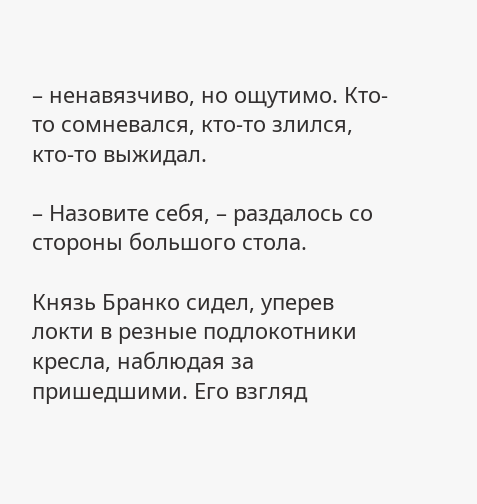– ненавязчиво, но ощутимо. Кто-то сомневался, кто-то злился, кто-то выжидал.

– Назовите себя, – раздалось со стороны большого стола.

Князь Бранко сидел, уперев локти в резные подлокотники кресла, наблюдая за пришедшими. Его взгляд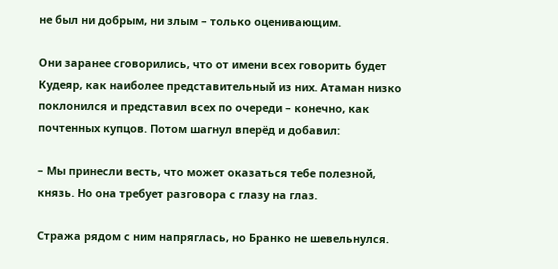не был ни добрым, ни злым – только оценивающим.

Они заранее сговорились, что от имени всех говорить будет Кудеяр, как наиболее представительный из них. Атаман низко поклонился и представил всех по очереди – конечно, как почтенных купцов. Потом шагнул вперёд и добавил:

– Мы принесли весть, что может оказаться тебе полезной, князь. Но она требует разговора с глазу на глаз.

Стража рядом с ним напряглась, но Бранко не шевельнулся.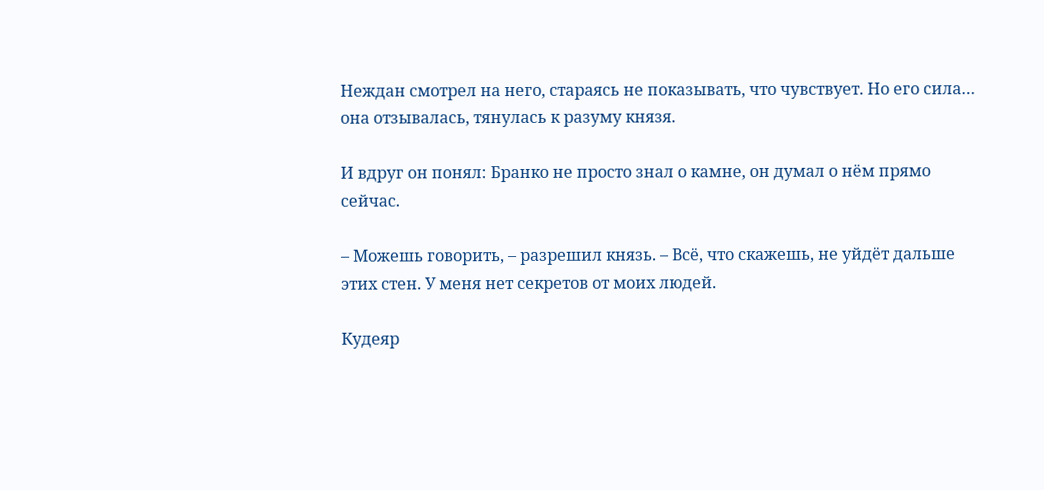Неждан смотрел на него, стараясь не показывать, что чувствует. Но его сила… она отзывалась, тянулась к разуму князя.

И вдруг он понял: Бранко не просто знал о камне, он думал о нём прямо сейчас.

– Можешь говорить, – разрешил князь. – Всё, что скажешь, не уйдёт дальше этих стен. У меня нет секретов от моих людей.

Кудеяр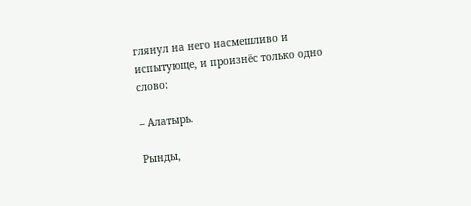глянул на него насмешливо и испытующе, и произнёс только одно слово:

– Алатырь.

Рынды,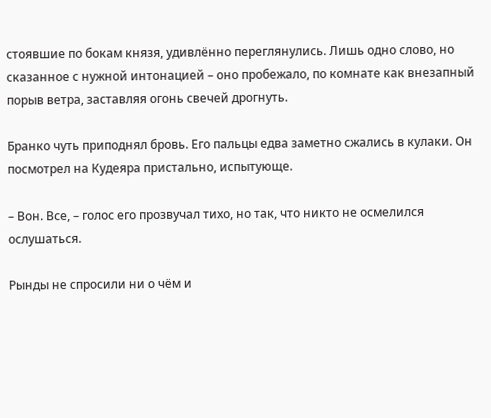стоявшие по бокам князя, удивлённо переглянулись. Лишь одно слово, но сказанное с нужной интонацией – оно пробежало, по комнате как внезапный порыв ветра, заставляя огонь свечей дрогнуть.

Бранко чуть приподнял бровь. Его пальцы едва заметно сжались в кулаки. Он посмотрел на Кудеяра пристально, испытующе.

– Вон. Все, – голос его прозвучал тихо, но так, что никто не осмелился ослушаться.

Рынды не спросили ни о чём и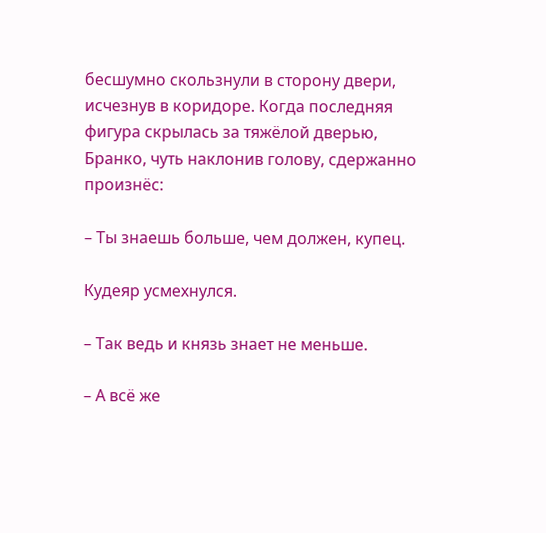бесшумно скользнули в сторону двери, исчезнув в коридоре. Когда последняя фигура скрылась за тяжёлой дверью, Бранко, чуть наклонив голову, сдержанно произнёс:

– Ты знаешь больше, чем должен, купец.

Кудеяр усмехнулся.

– Так ведь и князь знает не меньше.

– А всё же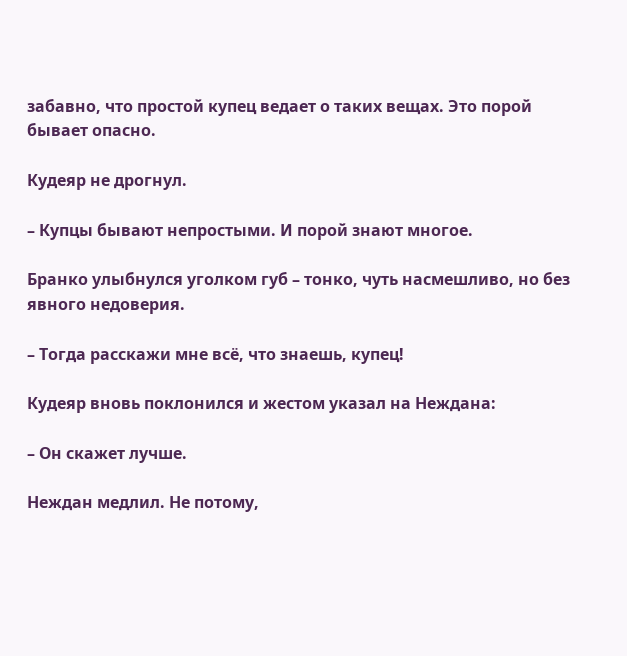забавно, что простой купец ведает о таких вещах. Это порой бывает опасно.

Кудеяр не дрогнул.

– Купцы бывают непростыми. И порой знают многое.

Бранко улыбнулся уголком губ – тонко, чуть насмешливо, но без явного недоверия.

– Тогда расскажи мне всё, что знаешь, купец!

Кудеяр вновь поклонился и жестом указал на Неждана:

– Он скажет лучше.

Неждан медлил. Не потому,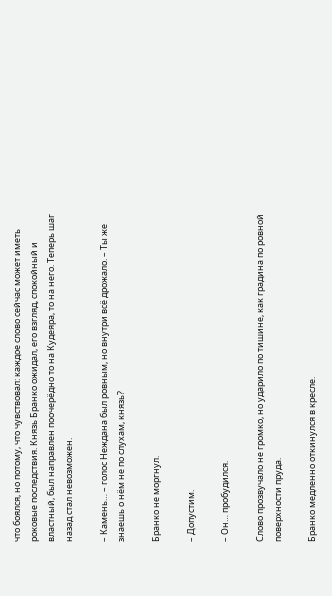что боялся, но потому, что чувствовал: каждое слово сейчас может иметь роковые последствия. Князь Бранко ожидал, его взгляд, спокойный и властный, был направлен поочерёдно то на Кудеяра, то на него. Теперь шаг назад стал невозможен.

– Камень… – голос Неждана был ровным, но внутри всё дрожало. – Ты же знаешь о нём не по слухам, князь?

Бранко не моргнул.

– Допустим.

– Он… пробудился.

Слово прозвучало не громко, но ударило по тишине, как градина по ровной поверхности пруда.

Бранко медленно откинулся в кресле.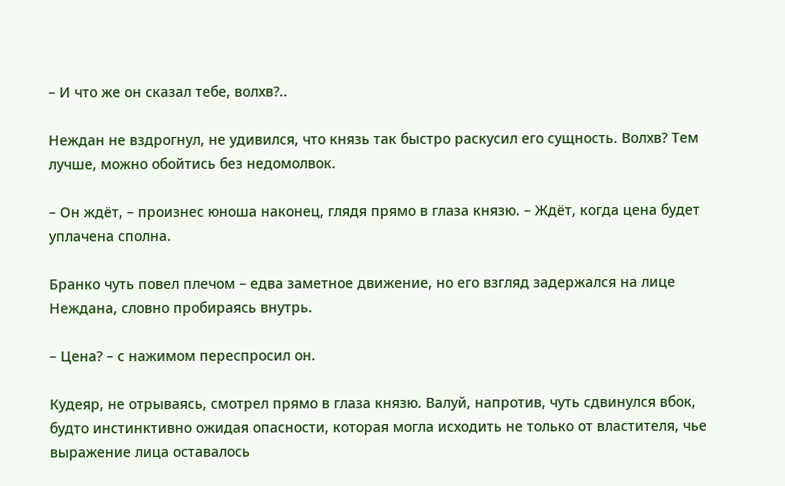– И что же он сказал тебе, волхв?..

Неждан не вздрогнул, не удивился, что князь так быстро раскусил его сущность. Волхв? Тем лучше, можно обойтись без недомолвок.

– Он ждёт, – произнес юноша наконец, глядя прямо в глаза князю. – Ждёт, когда цена будет уплачена сполна.

Бранко чуть повел плечом – едва заметное движение, но его взгляд задержался на лице Неждана, словно пробираясь внутрь.

– Цена? – с нажимом переспросил он.

Кудеяр, не отрываясь, смотрел прямо в глаза князю. Валуй, напротив, чуть сдвинулся вбок, будто инстинктивно ожидая опасности, которая могла исходить не только от властителя, чье выражение лица оставалось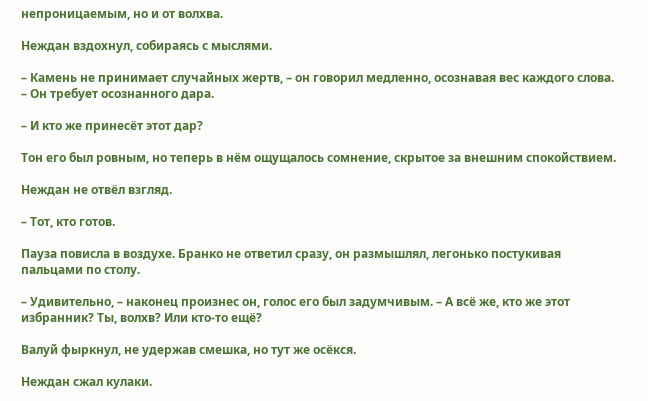непроницаемым, но и от волхва.

Неждан вздохнул, собираясь с мыслями.

– Камень не принимает случайных жертв, – он говорил медленно, осознавая вес каждого слова. – Он требует осознанного дара.

– И кто же принесёт этот дар?

Тон его был ровным, но теперь в нём ощущалось сомнение, скрытое за внешним спокойствием.

Неждан не отвёл взгляд.

– Тот, кто готов.

Пауза повисла в воздухе. Бранко не ответил сразу, он размышлял, легонько постукивая пальцами по столу.

– Удивительно, – наконец произнес он, голос его был задумчивым. – А всё же, кто же этот избранник? Ты, волхв? Или кто-то ещё?

Валуй фыркнул, не удержав смешка, но тут же осёкся.

Неждан сжал кулаки.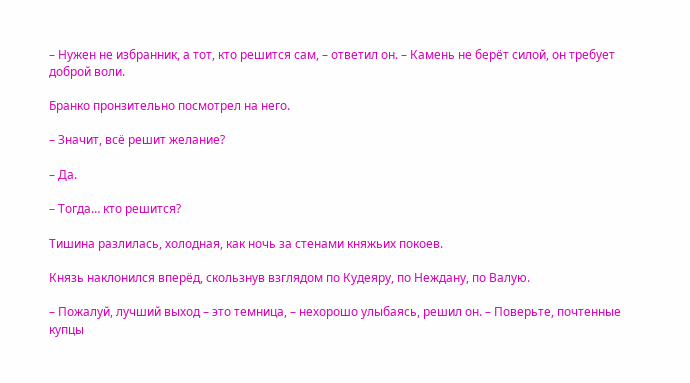– Нужен не избранник, а тот, кто решится сам, – ответил он. – Камень не берёт силой, он требует доброй воли.

Бранко пронзительно посмотрел на него.

– Значит, всё решит желание?

– Да.

– Тогда… кто решится?

Тишина разлилась, холодная, как ночь за стенами княжьих покоев.

Князь наклонился вперёд, скользнув взглядом по Кудеяру, по Неждану, по Валую.

– Пожалуй, лучший выход – это темница, – нехорошо улыбаясь, решил он. – Поверьте, почтенные купцы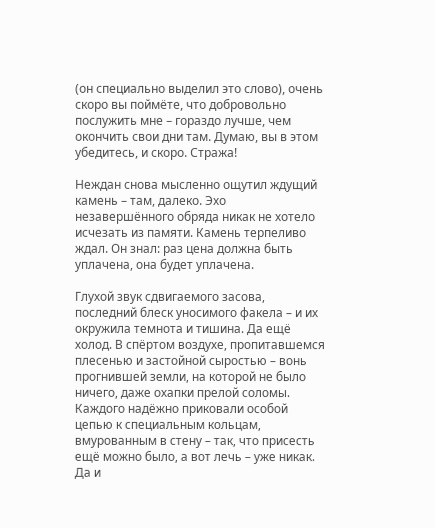(он специально выделил это слово), очень скоро вы поймёте, что добровольно послужить мне – гораздо лучше, чем окончить свои дни там. Думаю, вы в этом убедитесь, и скоро. Стража!

Неждан снова мысленно ощутил ждущий камень – там, далеко. Эхо незавершённого обряда никак не хотело исчезать из памяти. Камень терпеливо ждал. Он знал: раз цена должна быть уплачена, она будет уплачена.

Глухой звук сдвигаемого засова, последний блеск уносимого факела – и их окружила темнота и тишина. Да ещё холод. В спёртом воздухе, пропитавшемся плесенью и застойной сыростью – вонь прогнившей земли, на которой не было ничего, даже охапки прелой соломы. Каждого надёжно приковали особой цепью к специальным кольцам, вмурованным в стену – так, что присесть ещё можно было, а вот лечь – уже никак. Да и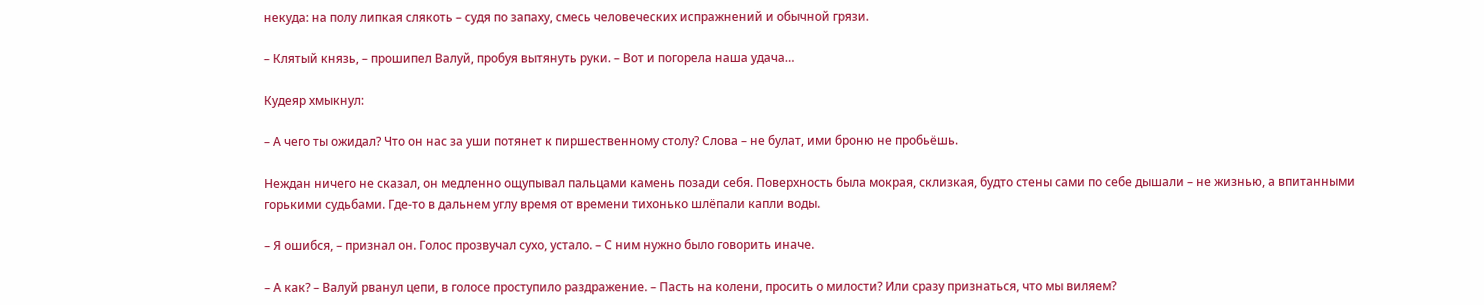некуда: на полу липкая слякоть – судя по запаху, смесь человеческих испражнений и обычной грязи.

– Клятый князь, – прошипел Валуй, пробуя вытянуть руки. – Вот и погорела наша удача…

Кудеяр хмыкнул:

– А чего ты ожидал? Что он нас за уши потянет к пиршественному столу? Слова – не булат, ими броню не пробьёшь.

Неждан ничего не сказал, он медленно ощупывал пальцами камень позади себя. Поверхность была мокрая, склизкая, будто стены сами по себе дышали – не жизнью, а впитанными горькими судьбами. Где-то в дальнем углу время от времени тихонько шлёпали капли воды.

– Я ошибся, – признал он. Голос прозвучал сухо, устало. – С ним нужно было говорить иначе.

– А как? – Валуй рванул цепи, в голосе проступило раздражение. – Пасть на колени, просить о милости? Или сразу признаться, что мы виляем?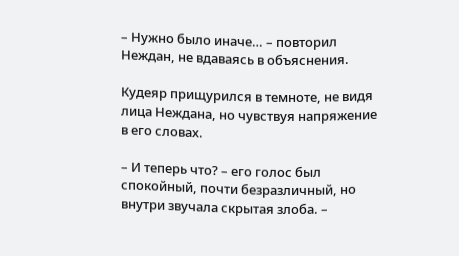– Нужно было иначе… – повторил Неждан, не вдаваясь в объяснения.

Кудеяр прищурился в темноте, не видя лица Неждана, но чувствуя напряжение в его словах.

– И теперь что? – его голос был спокойный, почти безразличный, но внутри звучала скрытая злоба. –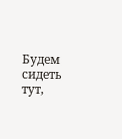Будем сидеть тут,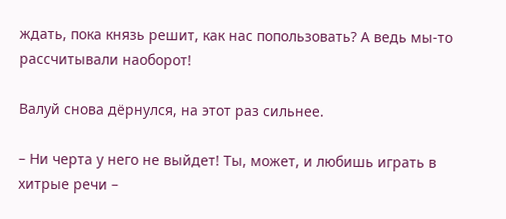ждать, пока князь решит, как нас попользовать? А ведь мы-то рассчитывали наоборот!

Валуй снова дёрнулся, на этот раз сильнее.

– Ни черта у него не выйдет! Ты, может, и любишь играть в хитрые речи –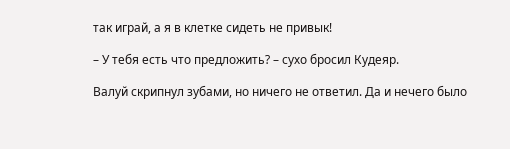так играй, а я в клетке сидеть не привык!

– У тебя есть что предложить? – сухо бросил Кудеяр.

Валуй скрипнул зубами, но ничего не ответил. Да и нечего было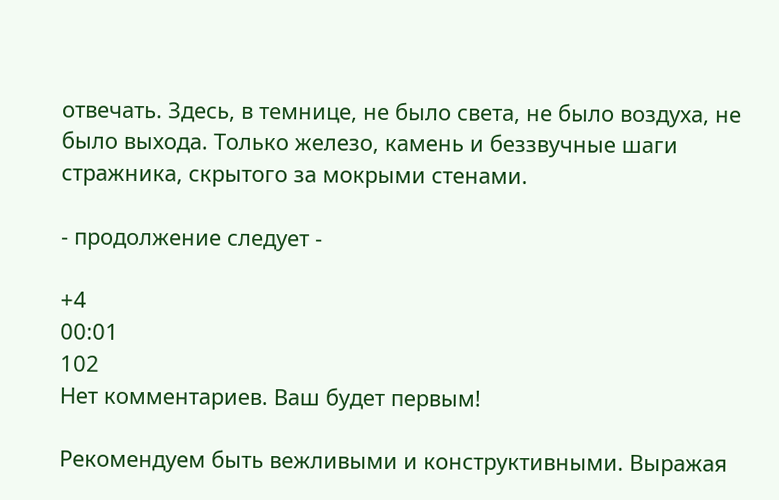отвечать. Здесь, в темнице, не было света, не было воздуха, не было выхода. Только железо, камень и беззвучные шаги стражника, скрытого за мокрыми стенами.

- продолжение следует -

+4
00:01
102
Нет комментариев. Ваш будет первым!

Рекомендуем быть вежливыми и конструктивными. Выражая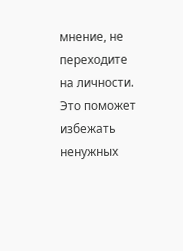мнение, не переходите на личности. Это поможет избежать ненужных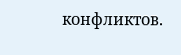конфликтов.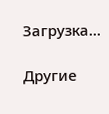Загрузка...

Другие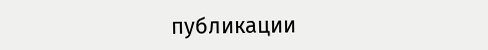публикации